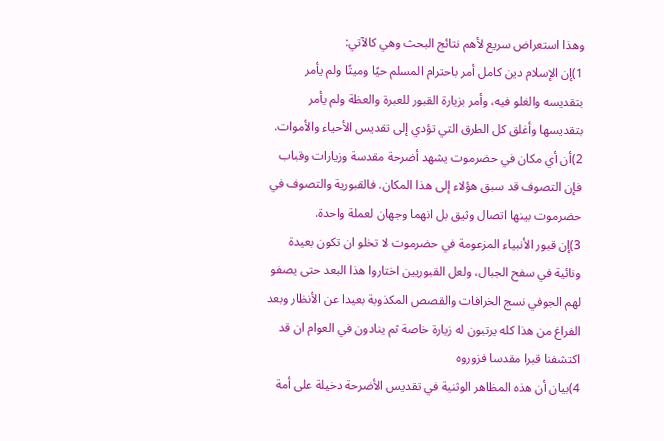وهذا استعراض سريع لأهم نتائج البحث وهي كالآتي:
1)إن الإسلام دين كامل أمر باحترام المسلم حيًا وميتًا ولم يأمر بتقديسه والغلو فيه، وأمر بزيارة القبور للعبرة والعظة ولم يأمر بتقديسها وأغلق كل الطرق التي تؤدي إلى تقديس الأحياء والأموات.
2)أن أي مكان في حضرموت يشهد أضرحة مقدسة وزيارات وقباب فإن التصوف قد سبق هؤلاء إلى هذا المكان. فالقبورية والتصوف في حضرموت بينها اتصال وثيق بل انهما وجهان لعملة واحدة.
3)إن قبور الأنبياء المزعومة في حضرموت لا تخلو ان تكون بعيدة ونائية في سفح الجبال، ولعل القبوريين اختاروا هذا البعد حتى يصفو لهم الجوفي نسج الخرافات والقصص المكذوبة بعيدا عن الأنظار وبعد الفراغ من هذا كله يرتبون له زيارة خاصة ثم ينادون في العوام ان قد اكتشفنا قبرا مقدسا فزوروه
4)بيان أن هذه المظاهر الوثنية في تقديس الأضرحة دخيلة على أمة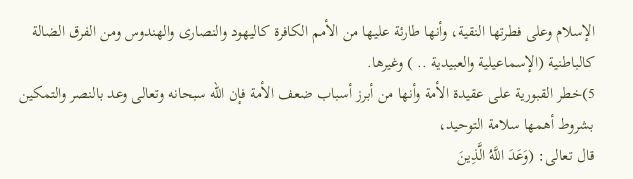الإسلام وعلى فطرتها النقية، وأنها طارئة عليها من الأمم الكافرة كاليهود والنصارى والهندوس ومن الفرق الضالة كالباطنية (الإسماعيلية والعبيدية .. ) وغيرها.
5)خطر القبورية على عقيدة الأمة وأنها من أبرز أسباب ضعف الأمة فإن الله سبحانه وتعالى وعد بالنصر والتمكين بشروط أهمها سلامة التوحيد،
قال تعالى: (وَعَدَ اللَّهُ الَّذِينَ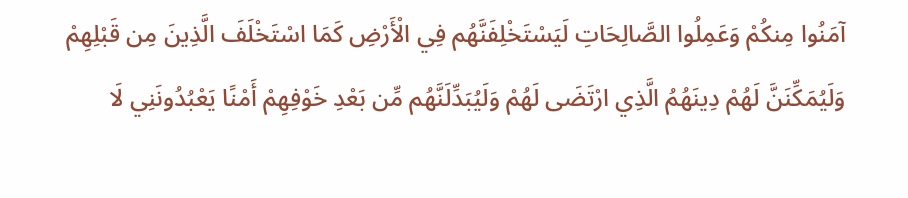آمَنُوا مِنكُمْ وَعَمِلُوا الصَّالِحَاتِ لَيَسْتَخْلِفَنَّهُم فِي الْأَرْضِ كَمَا اسْتَخْلَفَ الَّذِينَ مِن قَبْلِهِمْ وَلَيُمَكِّنَنَّ لَهُمْ دِينَهُمُ الَّذِي ارْتَضَى لَهُمْ وَلَيُبَدِّلَنَّهُم مِّن بَعْدِ خَوْفِهِمْ أَمْنًا يَعْبُدُونَنِي لَا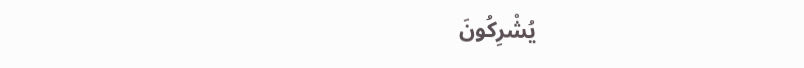يُشْرِكُونَ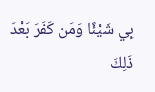بِي شَيْئًا وَمَن كَفَرَ بَعْدَ ذَلِكَ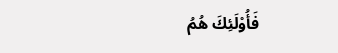فَأُوْلَئِكَ هُمُ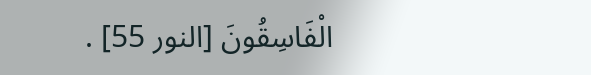الْفَاسِقُونَ [النور 55] .